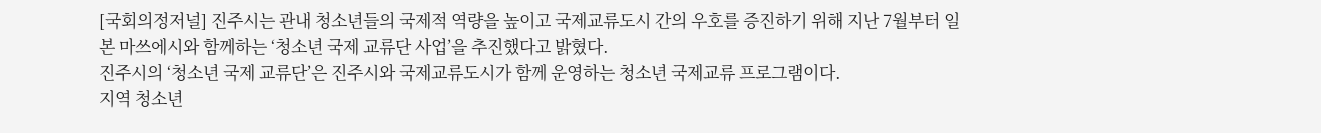[국회의정저널] 진주시는 관내 청소년들의 국제적 역량을 높이고 국제교류도시 간의 우호를 증진하기 위해 지난 7월부터 일본 마쓰에시와 함께하는 ‘청소년 국제 교류단 사업’을 추진했다고 밝혔다.
진주시의 ‘청소년 국제 교류단’은 진주시와 국제교류도시가 함께 운영하는 청소년 국제교류 프로그램이다.
지역 청소년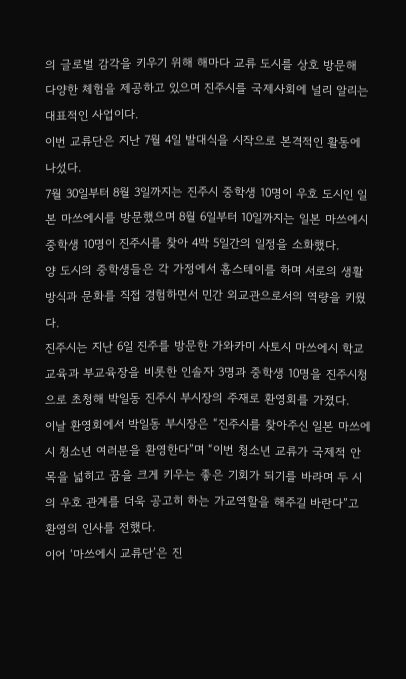의 글로벌 감각을 키우기 위해 해마다 교류 도시를 상호 방문해 다양한 체험을 제공하고 있으며 진주시를 국제사회에 널리 알리는 대표적인 사업이다.
이번 교류단은 지난 7월 4일 발대식을 시작으로 본격적인 활동에 나섰다.
7월 30일부터 8월 3일까지는 진주시 중학생 10명이 우호 도시인 일본 마쓰에시를 방문했으며 8월 6일부터 10일까지는 일본 마쓰에시 중학생 10명이 진주시를 찾아 4박 5일간의 일정을 소화했다.
양 도시의 중학생들은 각 가정에서 홈스테이를 하며 서로의 생활 방식과 문화를 직접 경험하면서 민간 외교관으로서의 역량을 키웠다.
진주시는 지난 6일 진주를 방문한 가와카미 사토시 마쓰에시 학교교육과 부교육장을 비롯한 인솔자 3명과 중학생 10명을 진주시청으로 초청해 박일동 진주시 부시장의 주재로 환영회를 가졌다.
이날 환영회에서 박일동 부시장은 “진주시를 찾아주신 일본 마쓰에시 청소년 여러분을 환영한다”며 “이번 청소년 교류가 국제적 안목을 넓히고 꿈을 크게 키우는 좋은 기회가 되기를 바라며 두 시의 우호 관계를 더욱 공고히 하는 가교역할을 해주길 바란다”고 환영의 인사를 전했다.
이어 ‘마쓰에시 교류단’은 진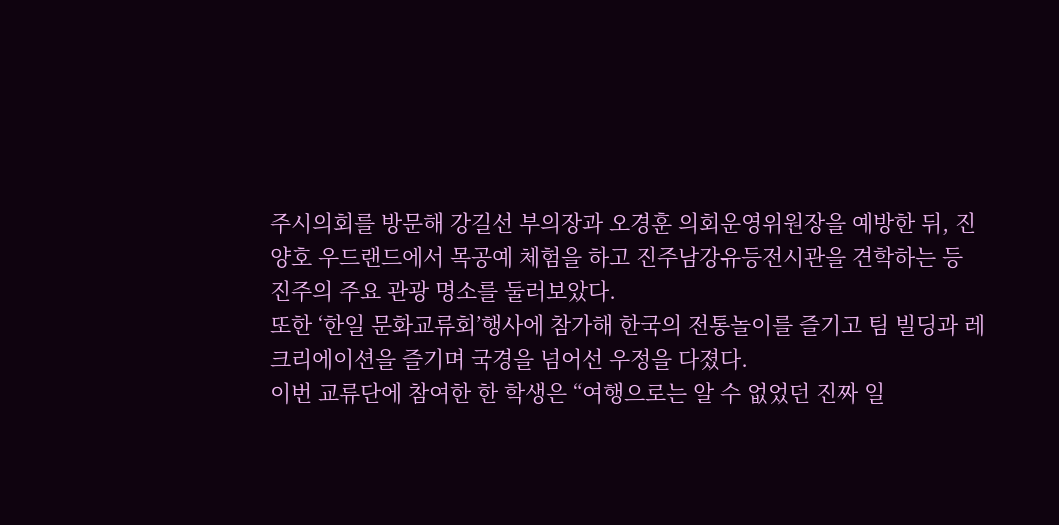주시의회를 방문해 강길선 부의장과 오경훈 의회운영위원장을 예방한 뒤, 진양호 우드랜드에서 목공예 체험을 하고 진주남강유등전시관을 견학하는 등 진주의 주요 관광 명소를 둘러보았다.
또한 ‘한일 문화교류회’행사에 참가해 한국의 전통놀이를 즐기고 팀 빌딩과 레크리에이션을 즐기며 국경을 넘어선 우정을 다졌다.
이번 교류단에 참여한 한 학생은 “여행으로는 알 수 없었던 진짜 일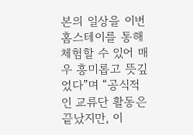본의 일상을 이번 홈스테이를 통해 체험할 수 있어 매우 흥미롭고 뜻깊었다”며 “공식적인 교류단 활동은 끝났지만, 이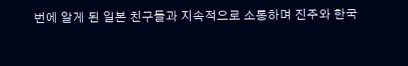번에 알게 된 일본 친구들과 지속적으로 소통하며 진주와 한국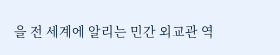을 전 세계에 알리는 민간 외교관 역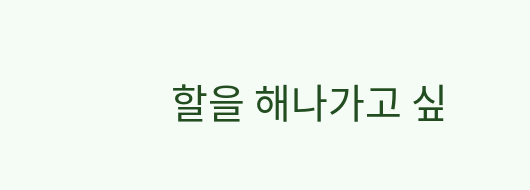할을 해나가고 싶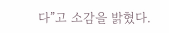다”고 소감을 밝혔다.